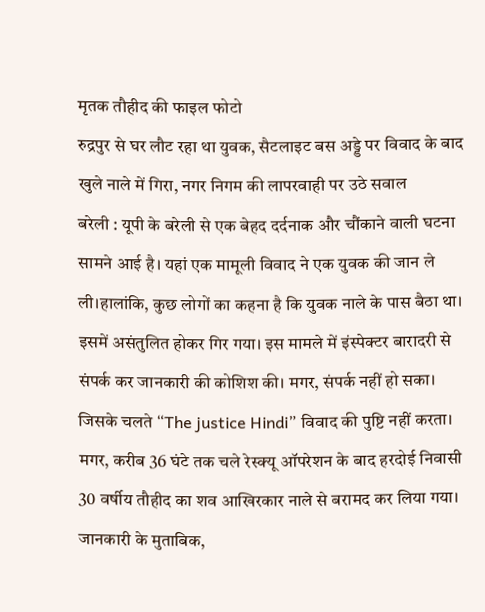मृतक तौहीद की फाइल फोटो
रुद्रपुर से घर लौट रहा था युवक, सैटलाइट बस अड्डे पर विवाद के बाद खुले नाले में गिरा, नगर निगम की लापरवाही पर उठे सवाल
बरेली : यूपी के बरेली से एक बेहद दर्दनाक और चौंकाने वाली घटना सामने आई है। यहां एक मामूली विवाद ने एक युवक की जान ले ली।हालांकि, कुछ लोगों का कहना है कि युवक नाले के पास बैठा था। इसमें असंतुलित होकर गिर गया। इस मामले में इंस्पेक्टर बारादरी से संपर्क कर जानकारी की कोशिश की। मगर, संपर्क नहीं हो सका। जिसके चलते “The justice Hindi” विवाद की पुष्टि नहीं करता। मगर, करीब 36 घंटे तक चले रेस्क्यू ऑपरेशन के बाद हरदोई निवासी 30 वर्षीय तौहीद का शव आखिरकार नाले से बरामद कर लिया गया। जानकारी के मुताबिक,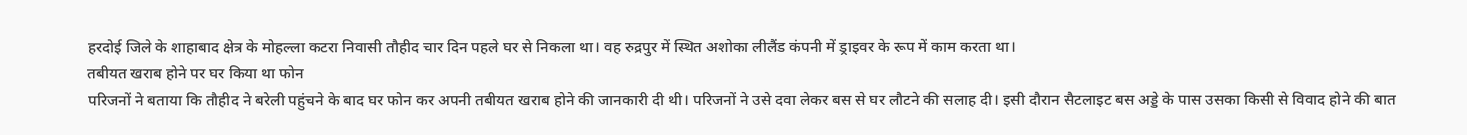हरदोई जिले के शाहाबाद क्षेत्र के मोहल्ला कटरा निवासी तौहीद चार दिन पहले घर से निकला था। वह रुद्रपुर में स्थित अशोका लीलैंड कंपनी में ड्राइवर के रूप में काम करता था।
तबीयत खराब होने पर घर किया था फोन
परिजनों ने बताया कि तौहीद ने बरेली पहुंचने के बाद घर फोन कर अपनी तबीयत खराब होने की जानकारी दी थी। परिजनों ने उसे दवा लेकर बस से घर लौटने की सलाह दी। इसी दौरान सैटलाइट बस अड्डे के पास उसका किसी से विवाद होने की बात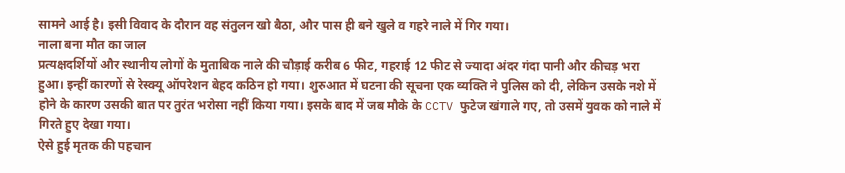सामने आई है। इसी विवाद के दौरान वह संतुलन खो बैठा, और पास ही बने खुले व गहरे नाले में गिर गया।
नाला बना मौत का जाल
प्रत्यक्षदर्शियों और स्थानीय लोगों के मुताबिक नाले की चौड़ाई करीब 6 फीट, गहराई 12 फीट से ज्यादा अंदर गंदा पानी और कीचड़ भरा हुआ। इन्हीं कारणों से रेस्क्यू ऑपरेशन बेहद कठिन हो गया। शुरुआत में घटना की सूचना एक व्यक्ति ने पुलिस को दी, लेकिन उसके नशे में होने के कारण उसकी बात पर तुरंत भरोसा नहीं किया गया। इसके बाद में जब मौके के CCTV फुटेज खंगाले गए, तो उसमें युवक को नाले में गिरते हुए देखा गया।
ऐसे हुई मृतक की पहचान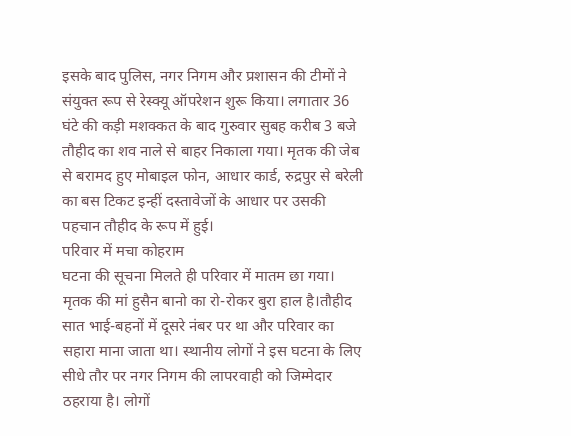इसके बाद पुलिस, नगर निगम और प्रशासन की टीमों ने संयुक्त रूप से रेस्क्यू ऑपरेशन शुरू किया। लगातार 36 घंटे की कड़ी मशक्कत के बाद गुरुवार सुबह करीब 3 बजे तौहीद का शव नाले से बाहर निकाला गया। मृतक की जेब से बरामद हुए मोबाइल फोन, आधार कार्ड, रुद्रपुर से बरेली का बस टिकट इन्हीं दस्तावेजों के आधार पर उसकी पहचान तौहीद के रूप में हुई।
परिवार में मचा कोहराम
घटना की सूचना मिलते ही परिवार में मातम छा गया। मृतक की मां हुसैन बानो का रो-रोकर बुरा हाल है।तौहीद सात भाई-बहनों में दूसरे नंबर पर था और परिवार का सहारा माना जाता था। स्थानीय लोगों ने इस घटना के लिए सीधे तौर पर नगर निगम की लापरवाही को जिम्मेदार ठहराया है। लोगों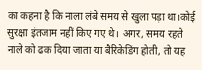का कहना है कि नाला लंबे समय से खुला पड़ा था।कोई सुरक्षा इंतजाम नहीं किए गए थे। अगर, समय रहते नाले को ढक दिया जाता या बैरिकेडिंग होती, तो यह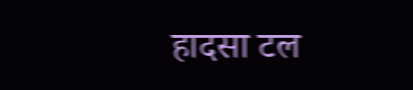हादसा टल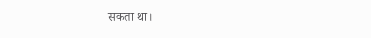सकता था।